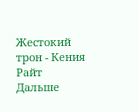Жестокий трон - Кения Райт
Дальше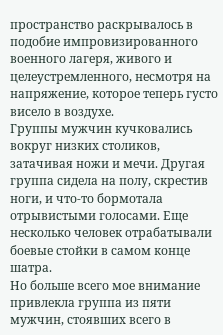пространство раскрывалось в подобие импровизированного военного лагеря, живого и целеустремленного, несмотря на напряжение, которое теперь густо висело в воздухе.
Группы мужчин кучковались вокруг низких столиков, затачивая ножи и мечи. Другая группа сидела на полу, скрестив ноги, и что-то бормотала отрывистыми голосами. Еще несколько человек отрабатывали боевые стойки в самом конце шатра.
Но больше всего мое внимание привлекла группа из пяти мужчин, стоявших всего в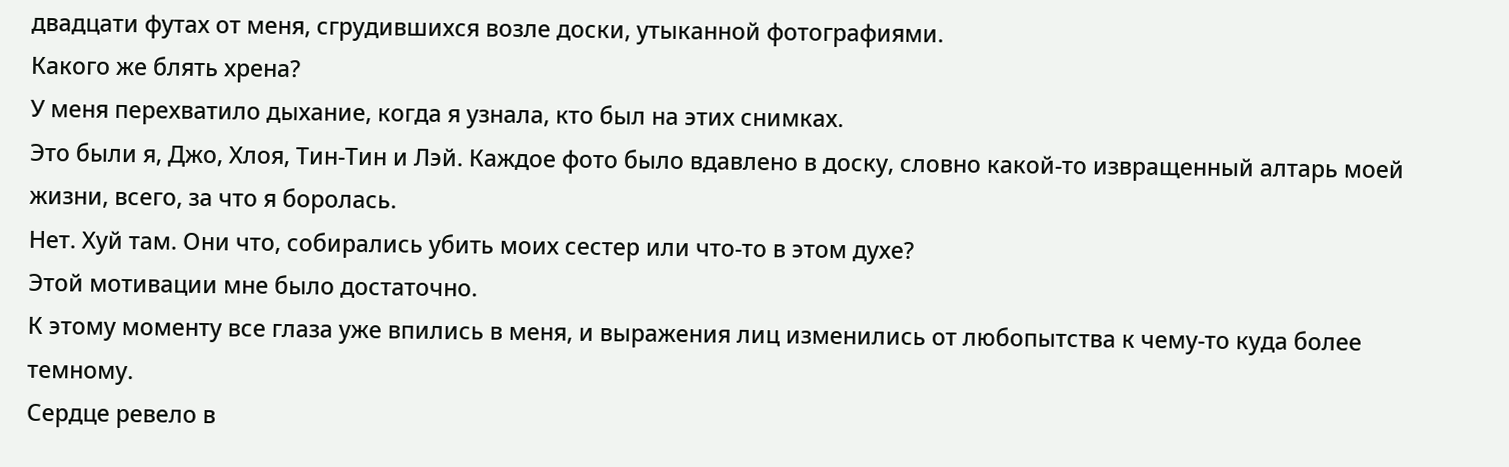двадцати футах от меня, сгрудившихся возле доски, утыканной фотографиями.
Какого же блять хрена?
У меня перехватило дыхание, когда я узнала, кто был на этих снимках.
Это были я, Джо, Хлоя, Тин-Тин и Лэй. Каждое фото было вдавлено в доску, словно какой-то извращенный алтарь моей жизни, всего, за что я боролась.
Нет. Хуй там. Они что, собирались убить моих сестер или что-то в этом духе?
Этой мотивации мне было достаточно.
К этому моменту все глаза уже впились в меня, и выражения лиц изменились от любопытства к чему-то куда более темному.
Сердце ревело в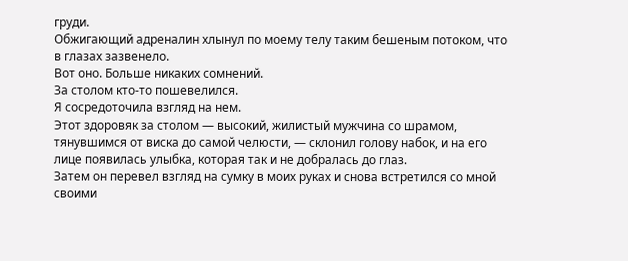груди.
Обжигающий адреналин хлынул по моему телу таким бешеным потоком, что в глазах зазвенело.
Вот оно. Больше никаких сомнений.
За столом кто-то пошевелился.
Я сосредоточила взгляд на нем.
Этот здоровяк за столом — высокий, жилистый мужчина со шрамом, тянувшимся от виска до самой челюсти, — склонил голову набок, и на его лице появилась улыбка, которая так и не добралась до глаз.
Затем он перевел взгляд на сумку в моих руках и снова встретился со мной своими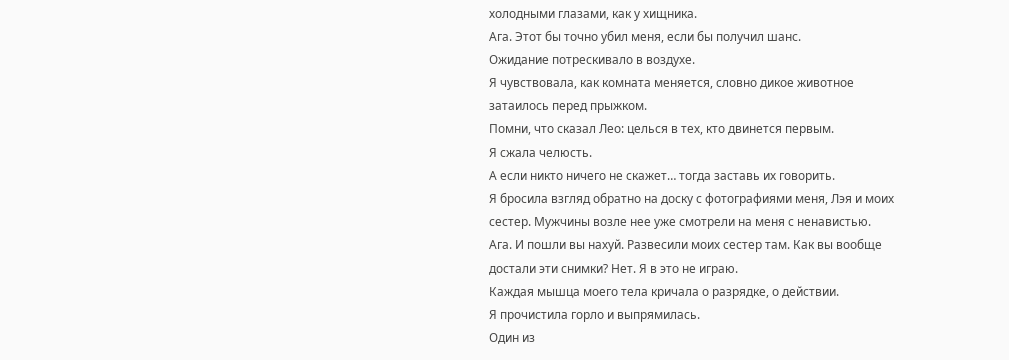холодными глазами, как у хищника.
Ага. Этот бы точно убил меня, если бы получил шанс.
Ожидание потрескивало в воздухе.
Я чувствовала, как комната меняется, словно дикое животное затаилось перед прыжком.
Помни, что сказал Лео: целься в тех, кто двинется первым.
Я сжала челюсть.
А если никто ничего не скажет… тогда заставь их говорить.
Я бросила взгляд обратно на доску с фотографиями меня, Лэя и моих сестер. Мужчины возле нее уже смотрели на меня с ненавистью.
Ага. И пошли вы нахуй. Развесили моих сестер там. Как вы вообще достали эти снимки? Нет. Я в это не играю.
Каждая мышца моего тела кричала о разрядке, о действии.
Я прочистила горло и выпрямилась.
Один из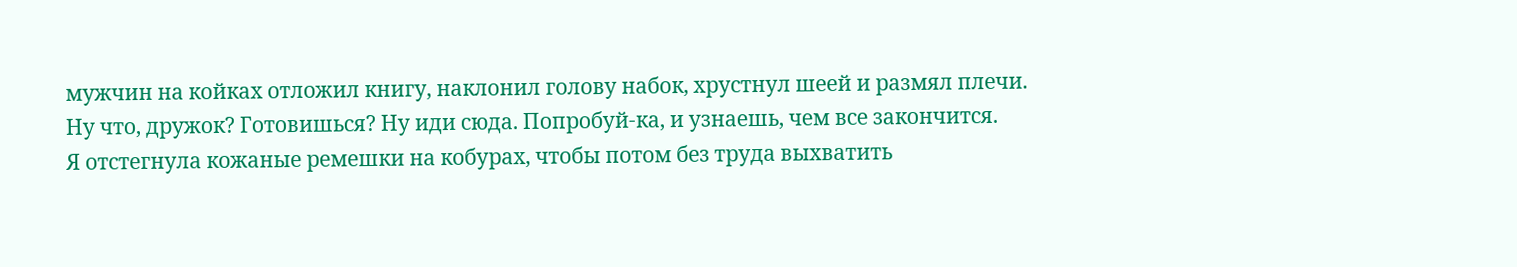мужчин на койках отложил книгу, наклонил голову набок, хрустнул шеей и размял плечи.
Ну что, дружок? Готовишься? Ну иди сюда. Попробуй-ка, и узнаешь, чем все закончится.
Я отстегнула кожаные ремешки на кобурах, чтобы потом без труда выхватить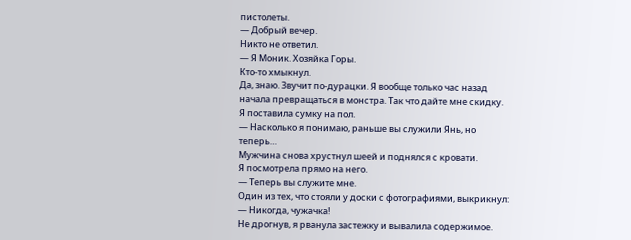пистолеты.
— Добрый вечер.
Никто не ответил.
— Я Моник. Хозяйка Горы.
Кто-то хмыкнул.
Да, знаю. Звучит по-дурацки. Я вообще только час назад начала превращаться в монстра. Так что дайте мне скидку.
Я поставила сумку на пол.
— Насколько я понимаю, раньше вы служили Янь, но теперь…
Мужчина снова хрустнул шеей и поднялся с кровати.
Я посмотрела прямо на него.
— Теперь вы служите мне.
Один из тех, что стояли у доски с фотографиями, выкрикнул:
— Никогда, чужачка!
Не дрогнув, я рванула застежку и вывалила содержимое.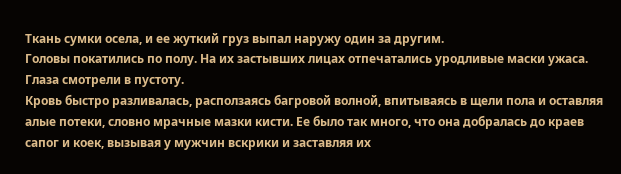Ткань сумки осела, и ее жуткий груз выпал наружу один за другим.
Головы покатились по полу. На их застывших лицах отпечатались уродливые маски ужаса. Глаза смотрели в пустоту.
Кровь быстро разливалась, расползаясь багровой волной, впитываясь в щели пола и оставляя алые потеки, словно мрачные мазки кисти. Ее было так много, что она добралась до краев сапог и коек, вызывая у мужчин вскрики и заставляя их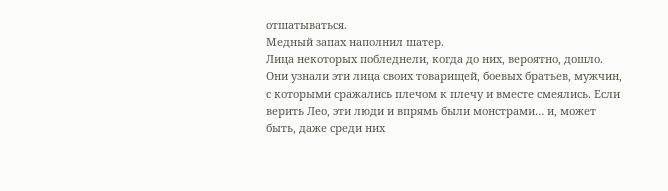отшатываться.
Медный запах наполнил шатер.
Лица некоторых побледнели, когда до них, вероятно, дошло. Они узнали эти лица своих товарищей, боевых братьев, мужчин, с которыми сражались плечом к плечу и вместе смеялись. Если верить Лео, эти люди и впрямь были монстрами… и, может быть, даже среди них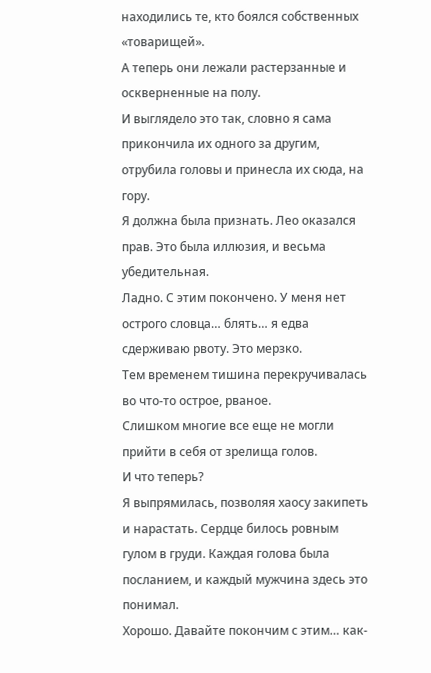находились те, кто боялся собственных «товарищей».
А теперь они лежали растерзанные и оскверненные на полу.
И выглядело это так, словно я сама прикончила их одного за другим, отрубила головы и принесла их сюда, на гору.
Я должна была признать. Лео оказался прав. Это была иллюзия, и весьма убедительная.
Ладно. С этим покончено. У меня нет острого словца… блять… я едва сдерживаю рвоту. Это мерзко.
Тем временем тишина перекручивалась во что-то острое, рваное.
Слишком многие все еще не могли прийти в себя от зрелища голов.
И что теперь?
Я выпрямилась, позволяя хаосу закипеть и нарастать. Сердце билось ровным гулом в груди. Каждая голова была посланием, и каждый мужчина здесь это понимал.
Хорошо. Давайте покончим с этим… как-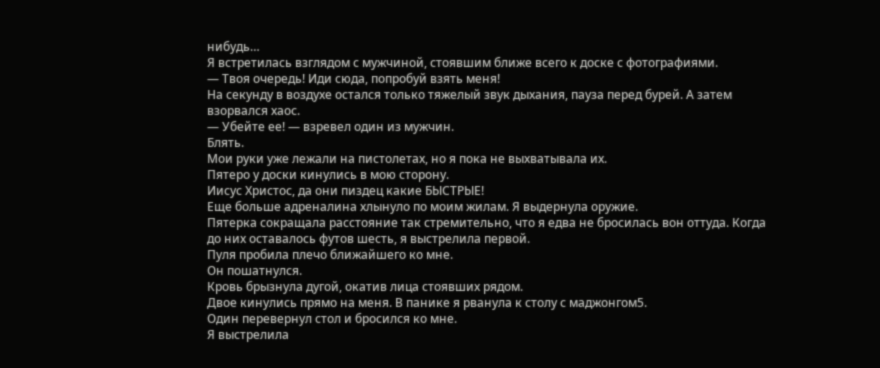нибудь…
Я встретилась взглядом с мужчиной, стоявшим ближе всего к доске с фотографиями.
— Твоя очередь! Иди сюда, попробуй взять меня!
На секунду в воздухе остался только тяжелый звук дыхания, пауза перед бурей. А затем взорвался хаос.
— Убейте ее! — взревел один из мужчин.
Блять.
Мои руки уже лежали на пистолетах, но я пока не выхватывала их.
Пятеро у доски кинулись в мою сторону.
Иисус Христос, да они пиздец какие БЫСТРЫЕ!
Еще больше адреналина хлынуло по моим жилам. Я выдернула оружие.
Пятерка сокращала расстояние так стремительно, что я едва не бросилась вон оттуда. Когда до них оставалось футов шесть, я выстрелила первой.
Пуля пробила плечо ближайшего ко мне.
Он пошатнулся.
Кровь брызнула дугой, окатив лица стоявших рядом.
Двое кинулись прямо на меня. В панике я рванула к столу с маджонгом5.
Один перевернул стол и бросился ко мне.
Я выстрелила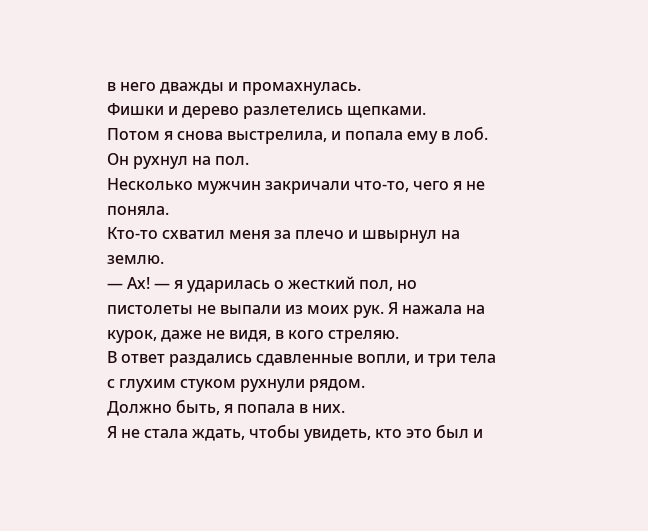в него дважды и промахнулась.
Фишки и дерево разлетелись щепками.
Потом я снова выстрелила, и попала ему в лоб. Он рухнул на пол.
Несколько мужчин закричали что-то, чего я не поняла.
Кто-то схватил меня за плечо и швырнул на землю.
— Ах! — я ударилась о жесткий пол, но пистолеты не выпали из моих рук. Я нажала на курок, даже не видя, в кого стреляю.
В ответ раздались сдавленные вопли, и три тела с глухим стуком рухнули рядом.
Должно быть, я попала в них.
Я не стала ждать, чтобы увидеть, кто это был и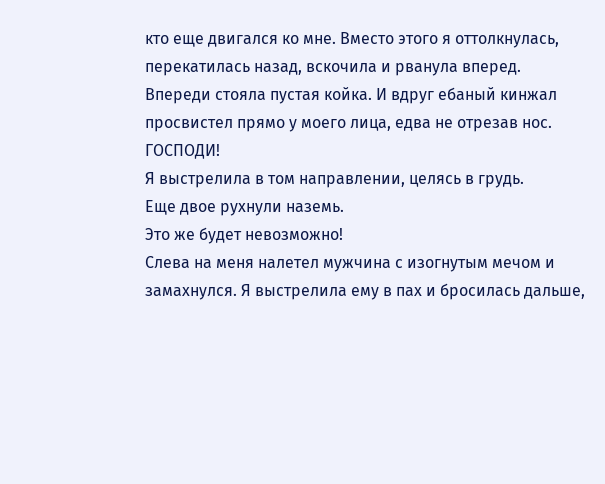кто еще двигался ко мне. Вместо этого я оттолкнулась, перекатилась назад, вскочила и рванула вперед.
Впереди стояла пустая койка. И вдруг ебаный кинжал просвистел прямо у моего лица, едва не отрезав нос.
ГОСПОДИ!
Я выстрелила в том направлении, целясь в грудь.
Еще двое рухнули наземь.
Это же будет невозможно!
Слева на меня налетел мужчина с изогнутым мечом и замахнулся. Я выстрелила ему в пах и бросилась дальше,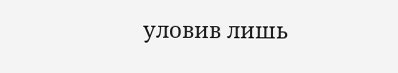уловив лишь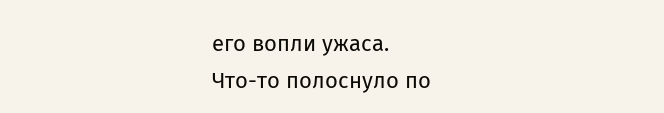его вопли ужаса.
Что-то полоснуло по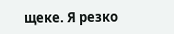щеке. Я резко